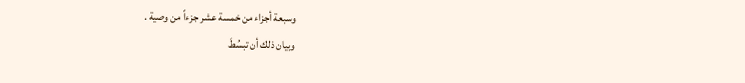وسبعة أجزاء من خمسة عشر جزءاً من وصية .
وبيان ذلك أن تبسُطَ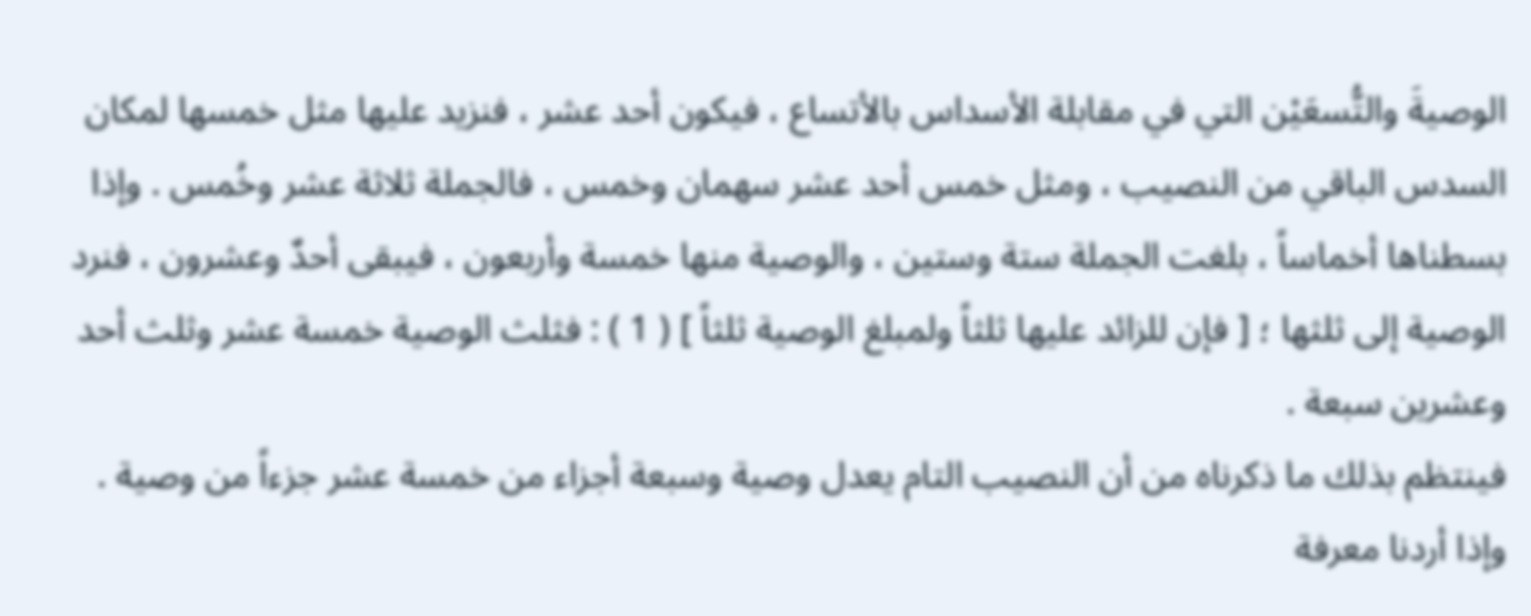الوصيةَ والتُّسعَيْن التي في مقابلة الأسداس بالأتساع ، فيكون أحد عشر ، فنزيد عليها مثل خمسها لمكان السدس الباقي من النصيب ، ومثل خمس أحد عشر سهمان وخمس ، فالجملة ثلاثة عشر وخُمس . وإذا بسطناها أخماساً ، بلغت الجملة ستة وستين ، والوصية منها خمسة وأربعون ، فيبقى أحدٌ وعشرون ، فنرد الوصية إلى ثلثها ؛ [ فإن للزائد عليها ثلثاً ولمبلغ الوصية ثلثاً ] ( 1 ) : فثلث الوصية خمسة عشر وثلث أحد وعشرين سبعة .
فينتظم بذلك ما ذكرناه من أن النصيب التام يعدل وصية وسبعة أجزاء من خمسة عشر جزءاً من وصية .
وإذا أردنا معرفة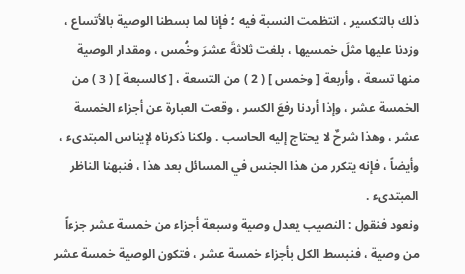ذلك بالتكسير ، انتظمت النسبة فيه ؛ فإنا لما بسطنا الوصية بالأتساع ، وزدنا عليها مثلَ خمسيها ، بلغت ثلاثةَ عشرَ وخُمس ، ومقدار الوصية منها تسعة ، وأربعة [ وخمس ] ( 2 ) من التسعة ، [ كالسبعة ] ( 3 ) من الخمسة عشر ، وإذا أردنا رفعَ الكسر ، وقعت العبارة عن أجزاء الخمسة عشر ، وهذا شرحٌ لا يحتاج إليه الحاسب . ولكنا ذكرناه لإيناس المبتدىء ، وأيضاً ، فإنه يتكرر من هذا الجنس في المسائل بعد هذا ، فنبهنا الناظر المبتدىء .
ونعود فنقول : النصيب يعدل وصية وسبعة أجزاء من خمسة عشر جزءاً من وصية ، فنبسط الكل بأجزاء خمسة عشر ، فتكون الوصية خمسة عشر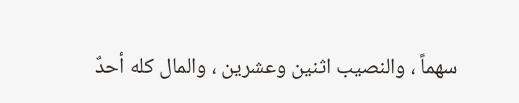سهماً ، والنصيب اثنين وعشرين ، والمال كله أحدٌ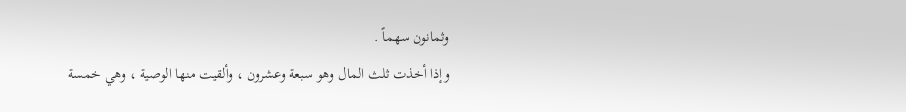وثمانون سهماً .
وإذا أخذت ثلث المال وهو سبعة وعشرون ، وألقيت منها الوصية ، وهي خمسة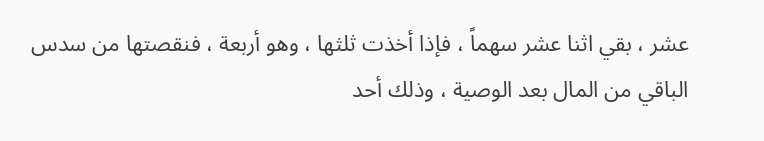عشر ، بقي اثنا عشر سهماً ، فإذا أخذت ثلثها ، وهو أربعة ، فنقصتها من سدس الباقي من المال بعد الوصية ، وذلك أحد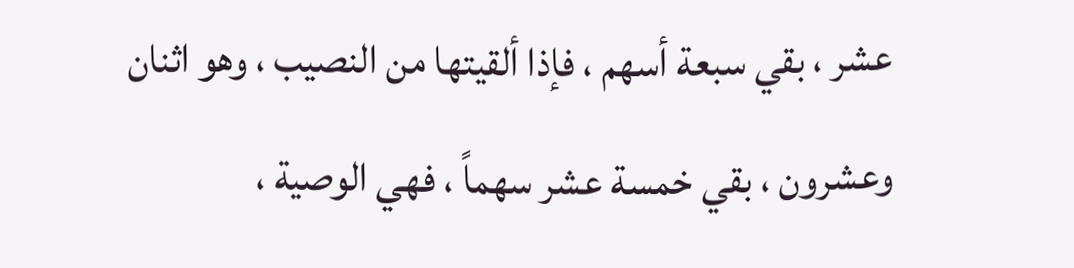عشر ، بقي سبعة أسهم ، فإذا ألقيتها من النصيب ، وهو اثنان وعشرون ، بقي خمسة عشر سهماً ، فهي الوصية ،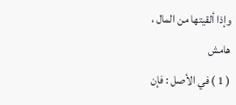وإذا ألقيتها من المال ،
هامش
( 1 ) في الأصل : فإن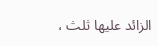الزائد عليها ثلث ،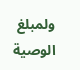ولمبلغ الوصية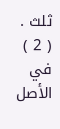ثلث .
( 2 ) في الأصل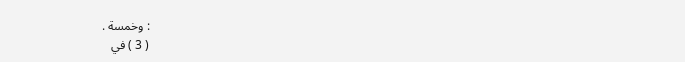: وخمسة .
( 3 ) في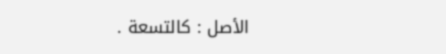الأصل : كالتسعة .